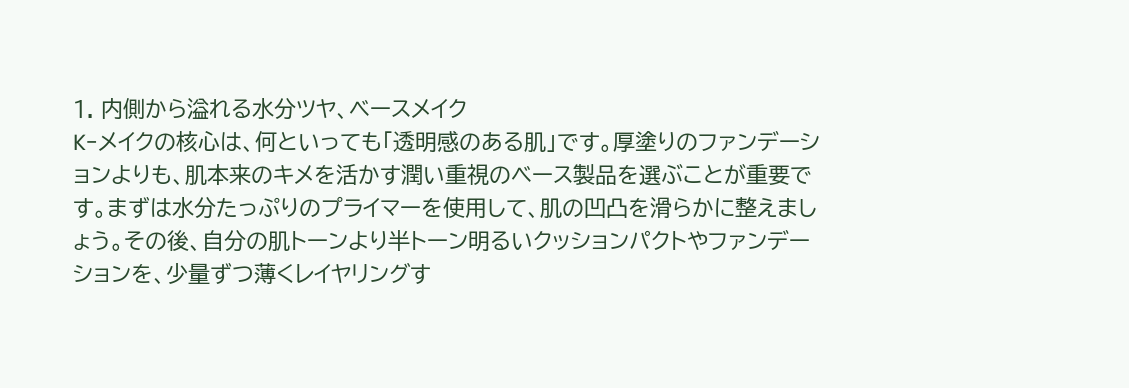1. 内側から溢れる水分ツヤ、ベースメイク
K-メイクの核心は、何といっても「透明感のある肌」です。厚塗りのファンデーションよりも、肌本来のキメを活かす潤い重視のベース製品を選ぶことが重要です。まずは水分たっぷりのプライマーを使用して、肌の凹凸を滑らかに整えましょう。その後、自分の肌トーンより半トーン明るいクッションパクトやファンデーションを、少量ずつ薄くレイヤリングす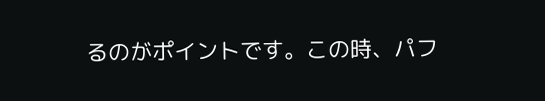るのがポイントです。この時、パフ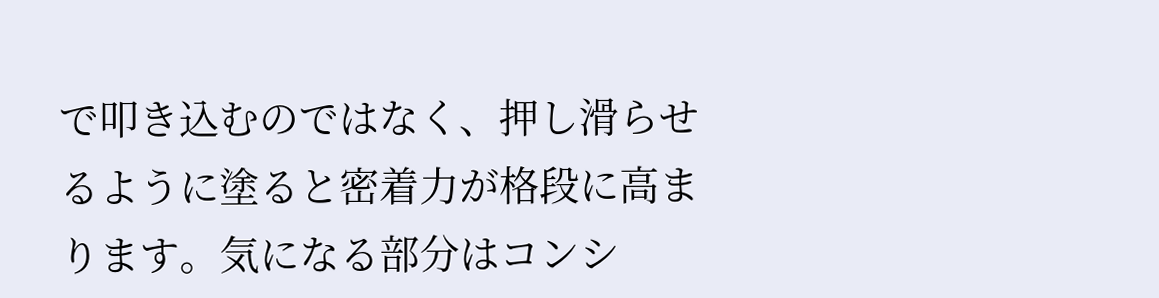で叩き込むのではなく、押し滑らせるように塗ると密着力が格段に高まります。気になる部分はコンシ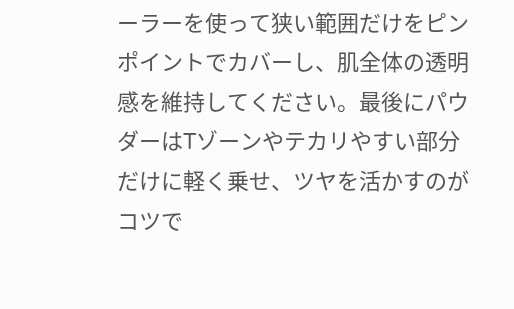ーラーを使って狭い範囲だけをピンポイントでカバーし、肌全体の透明感を維持してください。最後にパウダーはTゾーンやテカリやすい部分だけに軽く乗せ、ツヤを活かすのがコツで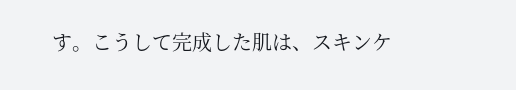す。こうして完成した肌は、スキンケ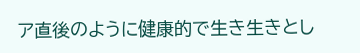ア直後のように健康的で生き生きとし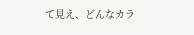て見え、どんなカラ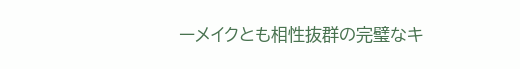ーメイクとも相性抜群の完璧なキ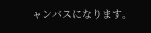ャンバスになります。